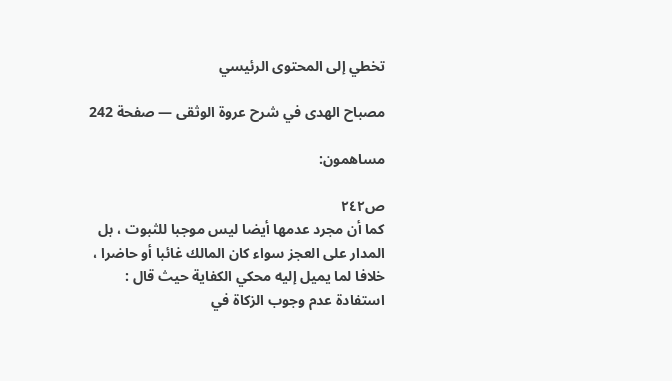تخطي إلى المحتوى الرئيسي

مصباح الهدى في شرح عروة الوثقى — صفحة 242

مساهمون:

ص٢٤٢
كما أن مجرد عدمها أيضا ليس موجبا للثبوت ، بل المدار على العجز سواء كان المالك غائبا أو حاضرا ، خلافا لما يميل إليه محكي الكفاية حيث قال : استفادة عدم وجوب الزكاة في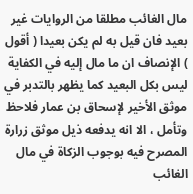مال الغائب مطلقا من الروايات غير بعيد فان قيل به لم يكن بعيدا ( أقول ) الإنصاف ان ما مال إليه في الكفاية ليس بكل البعيد كما يظهر بالتدبر في موثق الأخير لإسحاق بن عمار فلاحظ وتأمل ، الا انه يدفعه ذيل موثق زرارة المصرح فيه بوجوب الزكاة في مال الغائب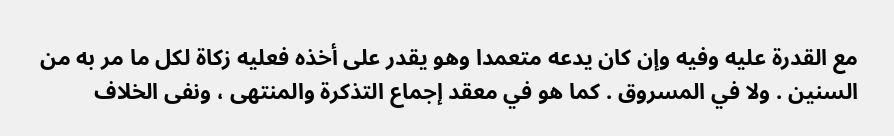مع القدرة عليه وفيه وإن كان يدعه متعمدا وهو يقدر على أخذه فعليه زكاة لكل ما مر به من السنين . ولا في المسروق . كما هو في معقد إجماع التذكرة والمنتهى ، ونفى الخلاف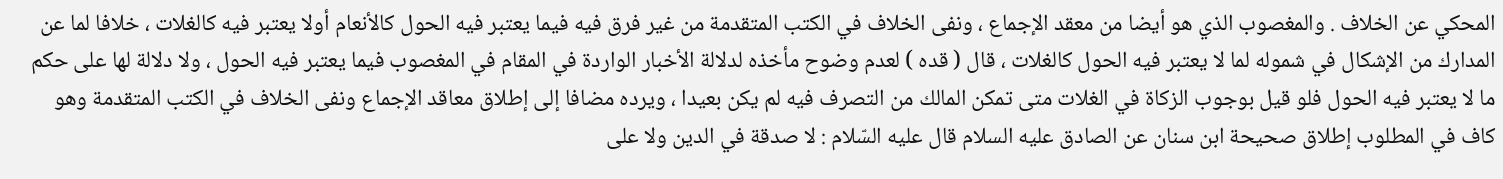المحكي عن الخلاف . والمغصوب الذي هو أيضا من معقد الإجماع ، ونفى الخلاف في الكتب المتقدمة من غير فرق فيه فيما يعتبر فيه الحول كالأنعام أولا يعتبر فيه كالغلات ، خلافا لما عن المدارك من الإشكال في شموله لما لا يعتبر فيه الحول كالغلات ، قال ( قده ) لعدم وضوح مأخذه لدلالة الأخبار الواردة في المقام في المغصوب فيما يعتبر فيه الحول ، ولا دلالة لها على حكم ما لا يعتبر فيه الحول فلو قيل بوجوب الزكاة في الغلات متى تمكن المالك من التصرف فيه لم يكن بعيدا ، ويرده مضافا إلى إطلاق معاقد الإجماع ونفى الخلاف في الكتب المتقدمة وهو كاف في المطلوب إطلاق صحيحة ابن سنان عن الصادق عليه السلام قال عليه السّلام : لا صدقة في الدين ولا على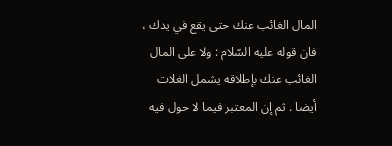المال الغائب عنك حتى يقع في يدك ، فان قوله عليه السّلام : ولا على المال الغائب عنك بإطلاقه يشمل الغلات أيضا . ثم إن المعتبر فيما لا حول فيه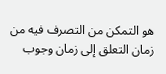هو التمكن من التصرف فيه من زمان التعلق إلى زمان وجوب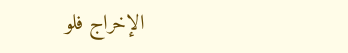الإخراج فلو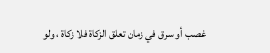غصب أو سرق في زمان تعلق الزكاة فلا زكاة ، ولو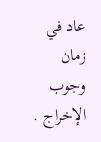عاد في زمان وجوب الإخراج .